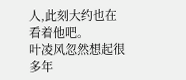人,此刻大约也在看着他吧。
叶凌风忽然想起很多年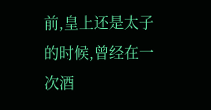前,皇上还是太子的时候,曾经在一次酒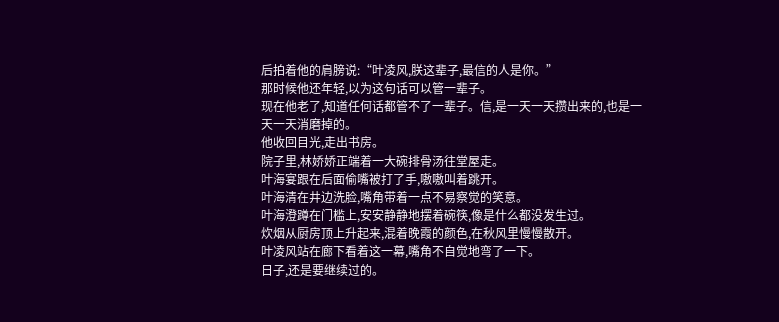后拍着他的肩膀说:“叶凌风,朕这辈子,最信的人是你。”
那时候他还年轻,以为这句话可以管一辈子。
现在他老了,知道任何话都管不了一辈子。信,是一天一天攒出来的,也是一天一天消磨掉的。
他收回目光,走出书房。
院子里,林娇娇正端着一大碗排骨汤往堂屋走。
叶海宴跟在后面偷嘴被打了手,嗷嗷叫着跳开。
叶海清在井边洗脸,嘴角带着一点不易察觉的笑意。
叶海澄蹲在门槛上,安安静静地摆着碗筷,像是什么都没发生过。
炊烟从厨房顶上升起来,混着晚霞的颜色,在秋风里慢慢散开。
叶凌风站在廊下看着这一幕,嘴角不自觉地弯了一下。
日子,还是要继续过的。